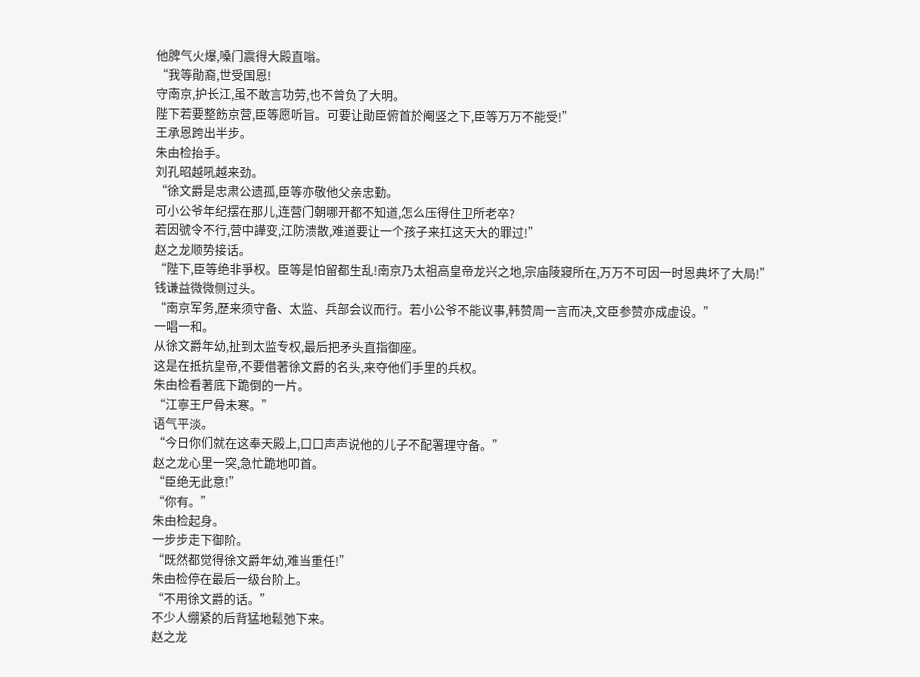他脾气火爆,嗓门震得大殿直嗡。
“我等勛裔,世受国恩!
守南京,护长江,虽不敢言功劳,也不曾负了大明。
陛下若要整飭京营,臣等愿听旨。可要让勛臣俯首於阉竖之下,臣等万万不能受!”
王承恩跨出半步。
朱由检抬手。
刘孔昭越吼越来劲。
“徐文爵是忠肃公遗孤,臣等亦敬他父亲忠勤。
可小公爷年纪摆在那儿,连营门朝哪开都不知道,怎么压得住卫所老卒?
若因號令不行,营中譁变,江防溃散,难道要让一个孩子来扛这天大的罪过!”
赵之龙顺势接话。
“陛下,臣等绝非爭权。臣等是怕留都生乱!南京乃太祖高皇帝龙兴之地,宗庙陵寢所在,万万不可因一时恩典坏了大局!”
钱谦益微微侧过头。
“南京军务,歷来须守备、太监、兵部会议而行。若小公爷不能议事,韩赞周一言而决,文臣参赞亦成虚设。”
一唱一和。
从徐文爵年幼,扯到太监专权,最后把矛头直指御座。
这是在抵抗皇帝,不要借著徐文爵的名头,来夺他们手里的兵权。
朱由检看著底下跪倒的一片。
“江寧王尸骨未寒。”
语气平淡。
“今日你们就在这奉天殿上,口口声声说他的儿子不配署理守备。”
赵之龙心里一突,急忙跪地叩首。
“臣绝无此意!”
“你有。”
朱由检起身。
一步步走下御阶。
“既然都觉得徐文爵年幼,难当重任!”
朱由检停在最后一级台阶上。
“不用徐文爵的话。”
不少人绷紧的后背猛地鬆弛下来。
赵之龙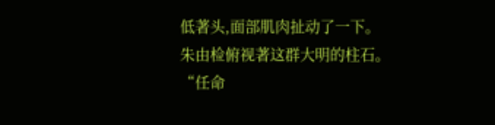低著头,面部肌肉扯动了一下。
朱由检俯视著这群大明的柱石。
“任命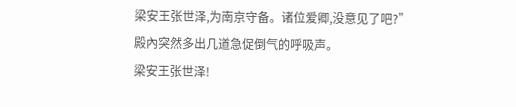梁安王张世泽,为南京守备。诸位爱卿,没意见了吧?”
殿內突然多出几道急促倒气的呼吸声。
梁安王张世泽!